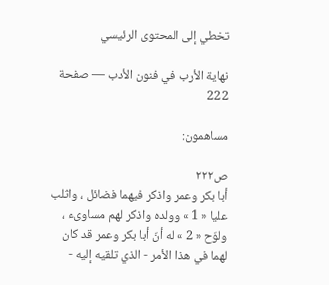تخطي إلى المحتوى الرئيسي

نهاية الأرب في فنون الأدب — صفحة 222

مساهمون:

ص٢٢٢
أبا بكر وعمر واذكر فيهما فضائل ، واثلب عليا « 1 » وولده واذكر لهم مساوىء ، ولوّح « 2 » له أنّ أبا بكر وعمر قد كان لهما في هذا الأمر - الذي تلقيه إليه -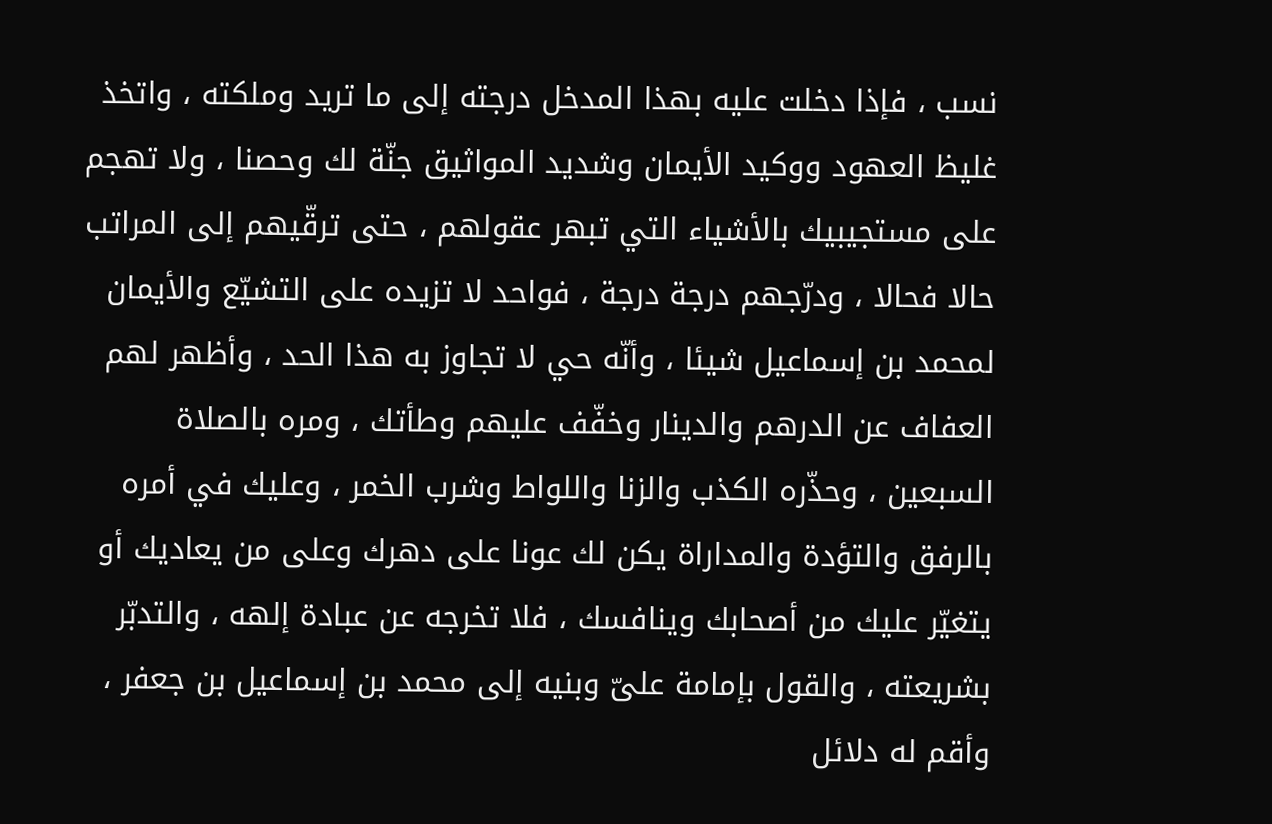نسب ، فإذا دخلت عليه بهذا المدخل درجته إلى ما تريد وملكته ، واتخذ غليظ العهود ووكيد الأيمان وشديد المواثيق جنّة لك وحصنا ، ولا تهجم على مستجيبيك بالأشياء التي تبهر عقولهم ، حتى ترقّيهم إلى المراتب حالا فحالا ، ودرّجهم درجة درجة ، فواحد لا تزيده على التشيّع والأيمان لمحمد بن إسماعيل شيئا ، وأنّه حي لا تجاوز به هذا الحد ، وأظهر لهم العفاف عن الدرهم والدينار وخفّف عليهم وطأتك ، ومره بالصلاة السبعين ، وحذّره الكذب والزنا واللواط وشرب الخمر ، وعليك في أمره بالرفق والتؤدة والمداراة يكن لك عونا على دهرك وعلى من يعاديك أو يتغيّر عليك من أصحابك وينافسك ، فلا تخرجه عن عبادة إلهه ، والتدبّر بشريعته ، والقول بإمامة علىّ وبنيه إلى محمد بن إسماعيل بن جعفر ، وأقم له دلائل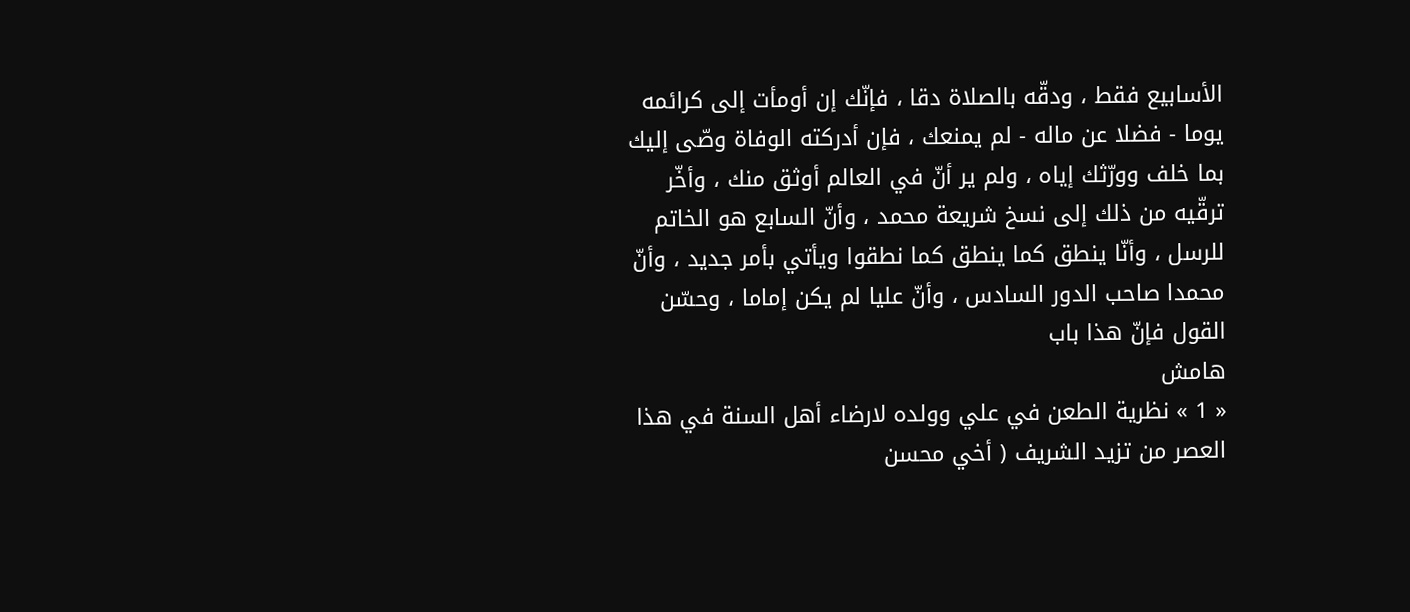الأسابيع فقط ، ودقّه بالصلاة دقا ، فإنّك إن أومأت إلى كرائمه يوما - فضلا عن ماله - لم يمنعك ، فإن أدركته الوفاة وصّى إليك بما خلف وورّثك إياه ، ولم ير أنّ في العالم أوثق منك ، وأخّر ترقّيه من ذلك إلى نسخ شريعة محمد ، وأنّ السابع هو الخاتم للرسل ، وأنّا ينطق كما ينطق كما نطقوا ويأتي بأمر جديد ، وأنّ محمدا صاحب الدور السادس ، وأنّ عليا لم يكن إماما ، وحسّن القول فإنّ هذا باب
هامش
« 1 » نظرية الطعن في علي وولده لارضاء أهل السنة في هذا العصر من تزيد الشريف ( أخي محسن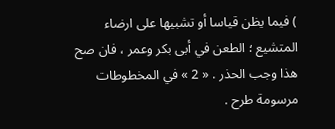) فيما يظن قياسا أو تشبيها على ارضاء المتشيع ؛ الطعن في أبى بكر وعمر ، فان صح هذا وجب الحذر . « 2 » في المخطوطات مرسومة طرح .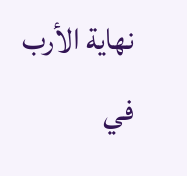نهاية الأرب في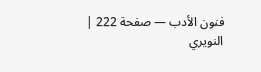فنون الأدب — صفحة 222 | النويري